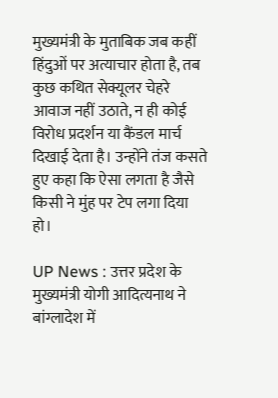मुख्यमंत्री के मुताबिक जब कहीं हिंदुओं पर अत्याचार होता है, तब कुछ कथित सेक्यूलर चेहरे आवाज नहीं उठाते, न ही कोई विरोध प्रदर्शन या कैंडल मार्च दिखाई देता है। उन्होंने तंज कसते हुए कहा कि ऐसा लगता है जैसे किसी ने मुंह पर टेप लगा दिया हो।

UP News : उत्तर प्रदेश के मुख्यमंत्री योगी आदित्यनाथ ने बांग्लादेश में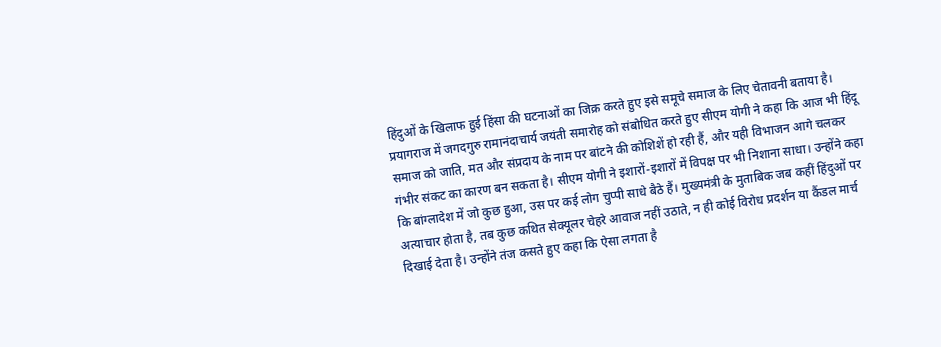हिंदुओं के खिलाफ हुई हिंसा की घटनाओं का जिक्र करते हुए इसे समूचे समाज के लिए चेतावनी बताया है। प्रयागराज में जगदगुरु रामानंदाचार्य जयंती समारोह को संबोधित करते हुए सीएम योगी ने कहा कि आज भी हिंदू समाज को जाति, मत और संप्रदाय के नाम पर बांटने की कोशिशें हो रही हैं, और यही विभाजन आगे चलकर गंभीर संकट का कारण बन सकता है। सीएम योगी ने इशारों-इशारों में विपक्ष पर भी निशाना साधा। उन्होंने कहा कि बांग्लादेश में जो कुछ हुआ, उस पर कई लोग चुप्पी साधे बैठे हैं। मुख्यमंत्री के मुताबिक जब कहीं हिंदुओं पर अत्याचार होता है, तब कुछ कथित सेक्यूलर चेहरे आवाज नहीं उठाते, न ही कोई विरोध प्रदर्शन या कैंडल मार्च दिखाई देता है। उन्होंने तंज कसते हुए कहा कि ऐसा लगता है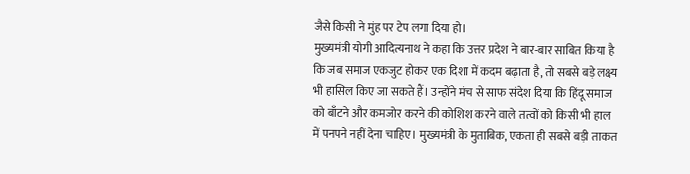जैसे किसी ने मुंह पर टेप लगा दिया हो।
मुख्यमंत्री योगी आदित्यनाथ ने कहा कि उत्तर प्रदेश ने बार-बार साबित किया है कि जब समाज एकजुट होकर एक दिशा में कदम बढ़ाता है, तो सबसे बड़े लक्ष्य भी हासिल किए जा सकते हैं। उन्होंने मंच से साफ संदेश दिया कि हिंदू समाज को बाँटने और कमजोर करने की कोशिश करने वाले तत्वों को किसी भी हाल में पनपने नहीं देना चाहिए। मुख्यमंत्री के मुताबिक, एकता ही सबसे बड़ी ताकत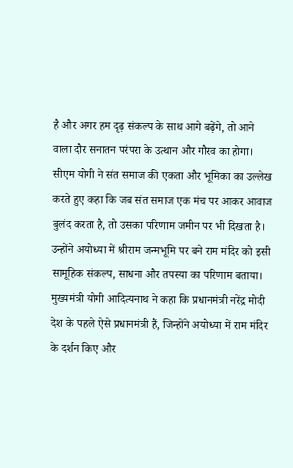है और अगर हम दृढ़ संकल्प के साथ आगे बढ़ेंगे, तो आने वाला दौर सनातन परंपरा के उत्थान और गौरव का होगा।
सीएम योगी ने संत समाज की एकता और भूमिका का उल्लेख करते हुए कहा कि जब संत समाज एक मंच पर आकर आवाज बुलंद करता है, तो उसका परिणाम जमीन पर भी दिखता है। उन्होंने अयोध्या में श्रीराम जन्मभूमि पर बने राम मंदिर को इसी सामूहिक संकल्प, साधना और तपस्या का परिणाम बताया।
मुख्यमंत्री योगी आदित्यनाथ ने कहा कि प्रधानमंत्री नरेंद्र मोदी देश के पहले ऐसे प्रधानमंत्री हैं, जिन्होंने अयोध्या में राम मंदिर के दर्शन किए और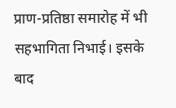प्राण-प्रतिष्ठा समारोह में भी सहभागिता निभाई। इसके बाद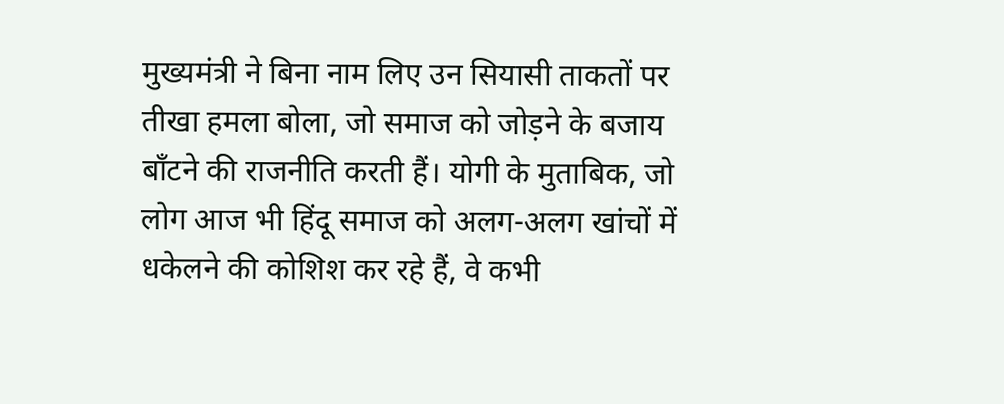मुख्यमंत्री ने बिना नाम लिए उन सियासी ताकतों पर तीखा हमला बोला, जो समाज को जोड़ने के बजाय बाँटने की राजनीति करती हैं। योगी के मुताबिक, जो लोग आज भी हिंदू समाज को अलग-अलग खांचों में धकेलने की कोशिश कर रहे हैं, वे कभी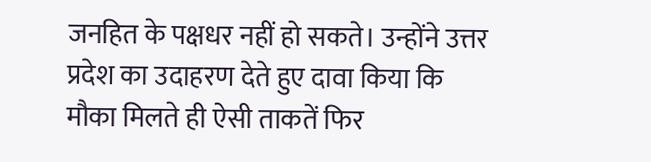जनहित के पक्षधर नहीं हो सकते। उन्होंने उत्तर प्रदेश का उदाहरण देते हुए दावा किया कि मौका मिलते ही ऐसी ताकतें फिर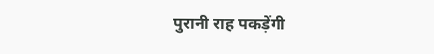पुरानी राह पकड़ेंगी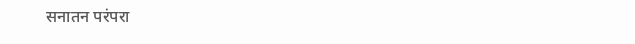सनातन परंपरा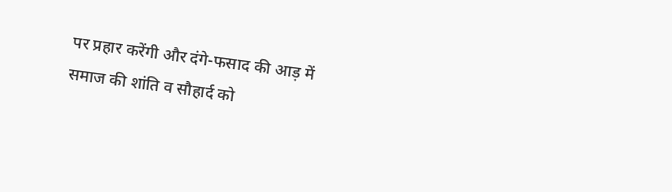पर प्रहार करेंगी और दंगे-फसाद की आड़ में समाज की शांति व सौहार्द को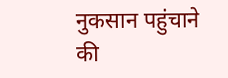नुकसान पहुंचाने की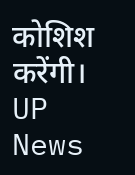कोशिश करेंगी। UP News